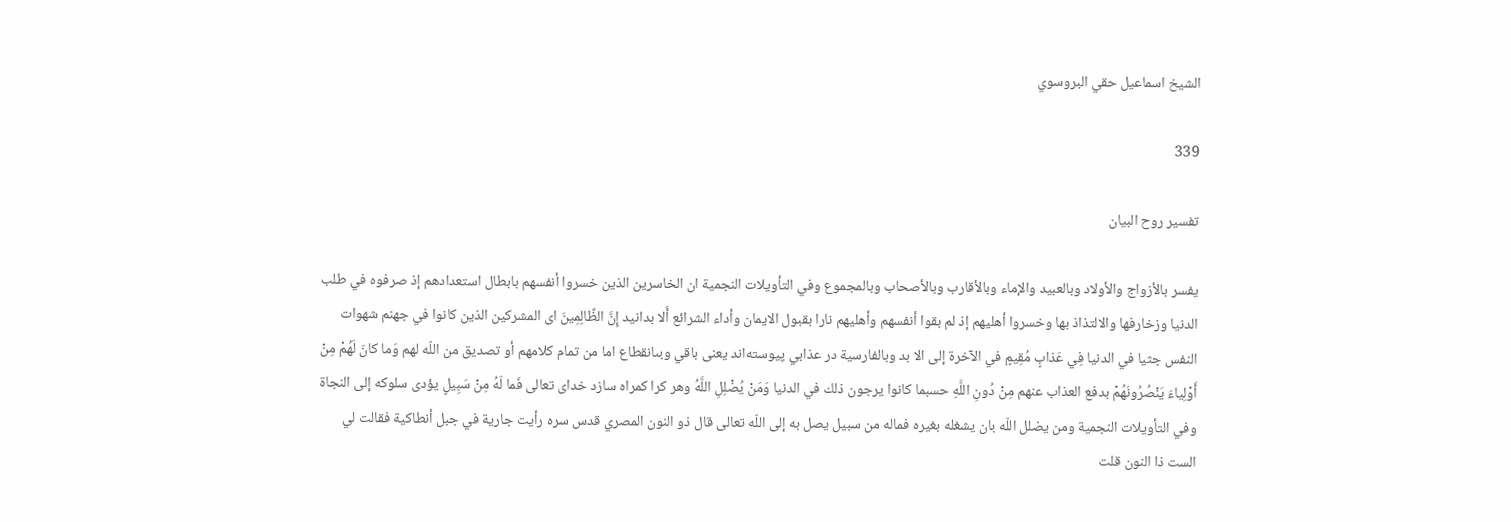الشيخ اسماعيل حقي البروسوي

339

تفسير روح البيان

يفسر بالأزواج والأولاد وبالعبيد والإماء وبالأقارب وبالأصحاب وبالمجموع وفي التأويلات النجمية ان الخاسرين الذين خسروا أنفسهم بابطال استعدادهم إذ صرفوه في طلب الدنيا وزخارفها والالتذاذ بها وخسروا أهليهم إذ لم بقوا أنفسهم وأهليهم نارا بقبول الايمان وأداء الشرائع أَلا بدانيد إِنَّ الظَّالِمِينَ اى المشركين الذين كانوا في جهنم شهوات النفس جثيا في الدنيا فِي عَذابٍ مُقِيمٍ في الآخرة إلى الا بد وبالفارسية در عذابي پيوسته‌اند يعنى باقي وبىانقطاع اما من تمام كلامهم أو تصديق من اللّه لهم وَما كانَ لَهُمْ مِنْ أَوْلِياءَ يَنْصُرُونَهُمْ بدفع العذاب عنهم مِنْ دُونِ اللَّهِ حسبما كانوا يرجون ذلك في الدنيا وَمَنْ يُضْلِلِ اللَّهُ وهر كرا كمراه سازد خداى تعالى فَما لَهُ مِنْ سَبِيلٍ يؤدى سلوكه إلى النجاة وفي التأويلات النجمية ومن يضلل اللّه بان يشغله بغيره فماله من سبيل يصل به إلى اللّه تعالى قال ذو النون المصري قدس سره رأيت جارية في جبل أنطاكية فقالت لي الست ذا النون قلت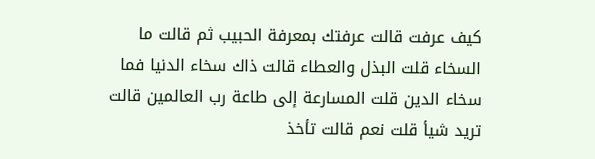كيف عرفت قالت عرفتك بمعرفة الحبيب ثم قالت ما السخاء قلت البذل والعطاء قالت ذاك سخاء الدنيا فما سخاء الدين قلت المسارعة إلى طاعة رب العالمين قالت تريد شيأ قلت نعم قالت تأخذ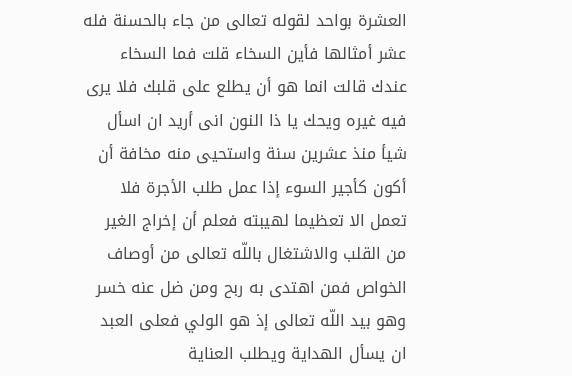العشرة بواحد لقوله تعالى من جاء بالحسنة فله عشر أمثالها فأين السخاء قلت فما السخاء عندك قالت انما هو أن يطلع على قلبك فلا يرى فيه غيره ويحك يا ذا النون انى أريد ان اسأل شيأ منذ عشرين سنة واستحيى منه مخافة أن أكون كأجير السوء إذا عمل طلب الأجرة فلا تعمل الا تعظيما لهيبته فعلم أن إخراج الغير من القلب والاشتغال باللّه تعالى من أوصاف الخواص فمن اهتدى به ربح ومن ضل عنه خسر وهو بيد اللّه تعالى إذ هو الولي فعلى العبد ان يسأل الهداية ويطلب العناية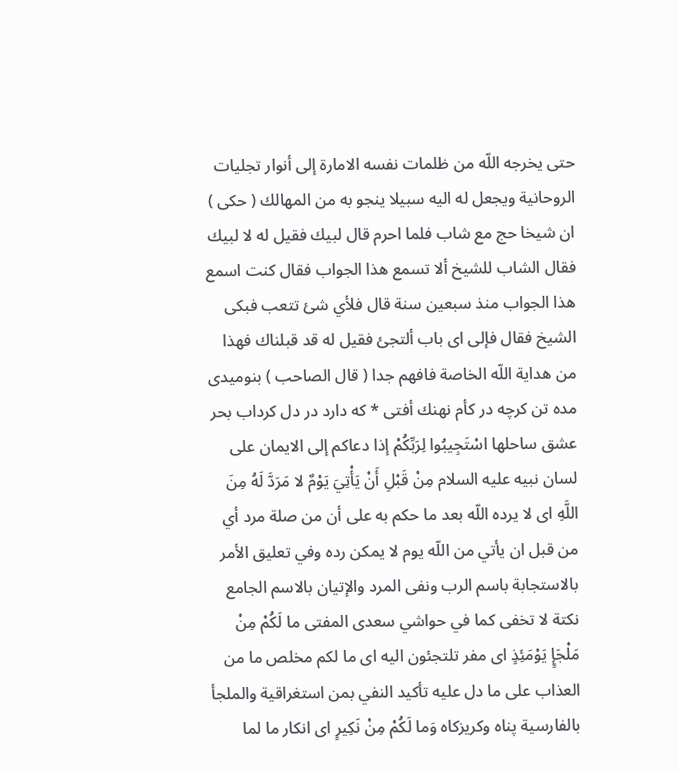حتى يخرجه اللّه من ظلمات نفسه الامارة إلى أنوار تجليات الروحانية ويجعل له اليه سبيلا ينجو به من المهالك ( حكى ) ان شيخا حج مع شاب فلما احرم قال لبيك فقيل له لا لبيك فقال الشاب للشيخ ألا تسمع هذا الجواب فقال كنت اسمع هذا الجواب منذ سبعين سنة قال فلأي شئ تتعب فبكى الشيخ فقال فإلى اى باب ألتجئ فقيل له قد قبلناك فهذا من هداية اللّه الخاصة فافهم جدا ( قال الصاحب ) بنوميدى مده تن كرچه در كأم نهنك أفتى * كه دارد در دل كرداب بحر عشق ساحلها اسْتَجِيبُوا لِرَبِّكُمْ إذا دعاكم إلى الايمان على لسان نبيه عليه السلام مِنْ قَبْلِ أَنْ يَأْتِيَ يَوْمٌ لا مَرَدَّ لَهُ مِنَ اللَّهِ اى لا يرده اللّه بعد ما حكم به على أن من صلة مرد أي من قبل ان يأتي من اللّه يوم لا يمكن رده وفي تعليق الأمر بالاستجابة باسم الرب ونفى المرد والإتيان بالاسم الجامع نكتة لا تخفى كما في حواشي سعدى المفتى ما لَكُمْ مِنْ مَلْجَإٍ يَوْمَئِذٍ اى مفر تلتجئون اليه اى ما لكم مخلص ما من العذاب على ما دل عليه تأكيد النفي بمن استغراقية والملجأ بالفارسية پناه وكريزكاه وَما لَكُمْ مِنْ نَكِيرٍ اى انكار ما لما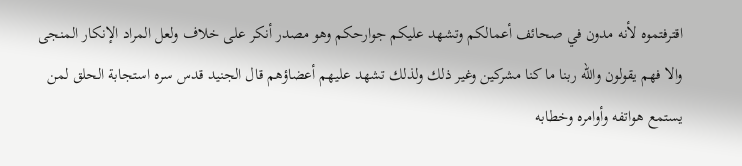اقترفتموه لأنه مدون في صحائف أعمالكم وتشهد عليكم جوارحكم وهو مصدر أنكر على خلاف ولعل المراد الإنكار المنجى والا فهم يقولون واللّه ربنا ما كنا مشركين وغير ذلك ولذلك تشهد عليهم أعضاؤهم قال الجنيد قدس سره استجابة الحلق لمن يستمع هواتفه وأوامره وخطابه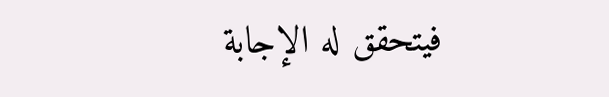فيتحقق له الإجابة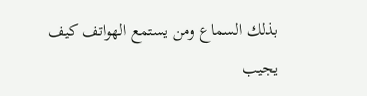بذلك السماع ومن يستمع الهواتف كيف يجيب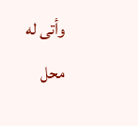وأتى له محل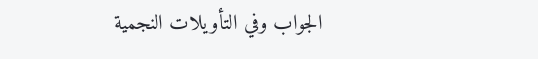الجواب وفي التأويلات النجمية